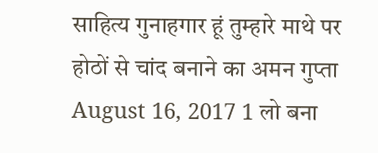साहित्य गुनाहगार हूं तुम्हारे माथे पर होठों से चांद बनाने का अमन गुप्ता August 16, 2017 1 लो बना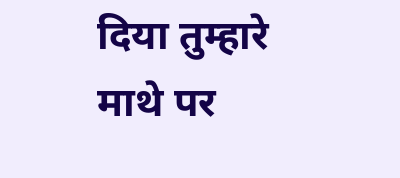दिया तुम्हारे माथे पर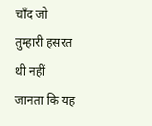चाँद जो तुम्हारी हसरत थी नहीं जानता कि यह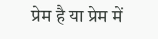प्रेम है या प्रेम में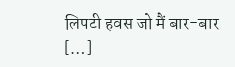लिपटी हवस जो मैं बार-बार […]